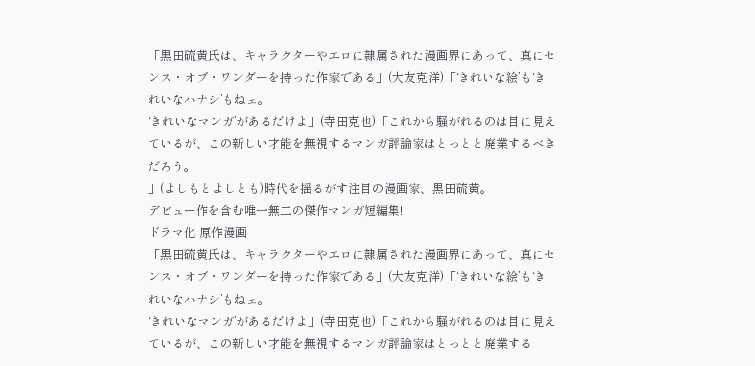「黒田硫黄氏は、キャラクターやエロに隷属された漫画界にあって、真にセンス・オブ・ワンダーを持った作家である」(大友克洋)「‘きれいな絵’も‘きれいなハナシ’もねェ。
‘きれいなマンガ’があるだけよ」(寺田克也)「これから騒がれるのは目に見えているが、この新しい才能を無視するマンガ評論家はとっとと廃業するべきだろう。
」(よしもとよしとも)時代を揺るがす注目の漫画家、黒田硫黄。
デビュー作を含む唯一無二の傑作マンガ短編集!
ドラマ化 原作漫画
「黒田硫黄氏は、キャラクターやエロに隷属された漫画界にあって、真にセンス・オブ・ワンダーを持った作家である」(大友克洋)「‘きれいな絵’も‘きれいなハナシ’もねェ。
‘きれいなマンガ’があるだけよ」(寺田克也)「これから騒がれるのは目に見えているが、この新しい才能を無視するマンガ評論家はとっとと廃業する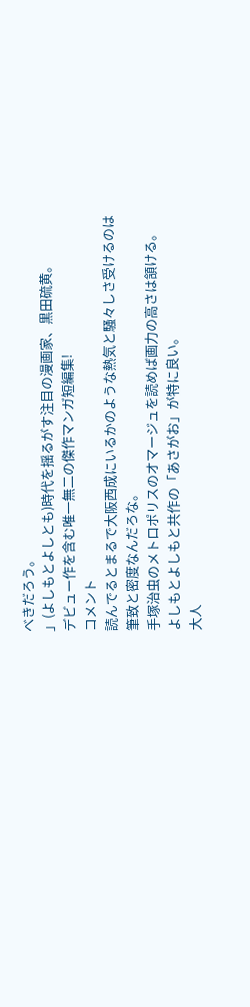べきだろう。
」(よしもとよしとも)時代を揺るがす注目の漫画家、黒田硫黄。
デビュー作を含む唯一無二の傑作マンガ短編集!
コメント
読んでるとまるで大阪西成にいるかのような熱気と騒々しさ受けるのは筆致と密度なんだろな。
手塚治虫のメトロポリスのオマージュを読めば画力の高さは頷ける。
よしもとよしもと共作の「あさがお」が特に良い。
大人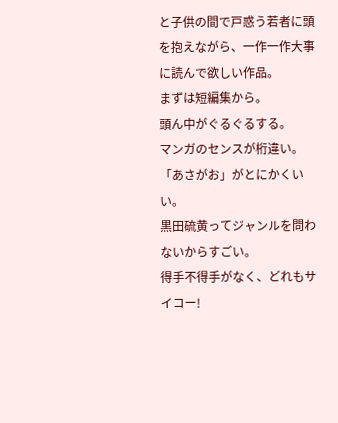と子供の間で戸惑う若者に頭を抱えながら、一作一作大事に読んで欲しい作品。
まずは短編集から。
頭ん中がぐるぐるする。
マンガのセンスが桁違い。
「あさがお」がとにかくいい。
黒田硫黄ってジャンルを問わないからすごい。
得手不得手がなく、どれもサイコー!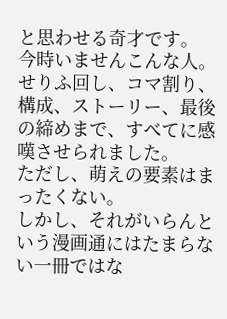と思わせる奇才です。
今時いませんこんな人。
せりふ回し、コマ割り、構成、ストーリー、最後の締めまで、すべてに感嘆させられました。
ただし、萌えの要素はまったくない。
しかし、それがいらんという漫画通にはたまらない一冊ではな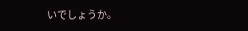いでしょうか。